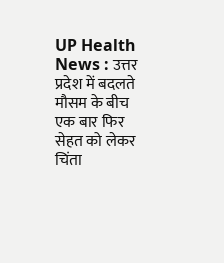UP Health News : उत्तर प्रदेश में बदलते मौसम के बीच एक बार फिर सेहत को लेकर चिंता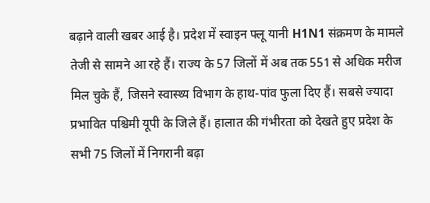बढ़ाने वाली खबर आई है। प्रदेश में स्वाइन फ्लू यानी H1N1 संक्रमण के मामले तेजी से सामने आ रहे हैं। राज्य के 57 जिलों में अब तक 551 से अधिक मरीज मिल चुके हैं, जिसने स्वास्थ्य विभाग के हाथ-पांव फुला दिए हैं। सबसे ज्यादा प्रभावित पश्चिमी यूपी के जिले हैं। हालात की गंभीरता को देखते हुए प्रदेश के सभी 75 जिलों में निगरानी बढ़ा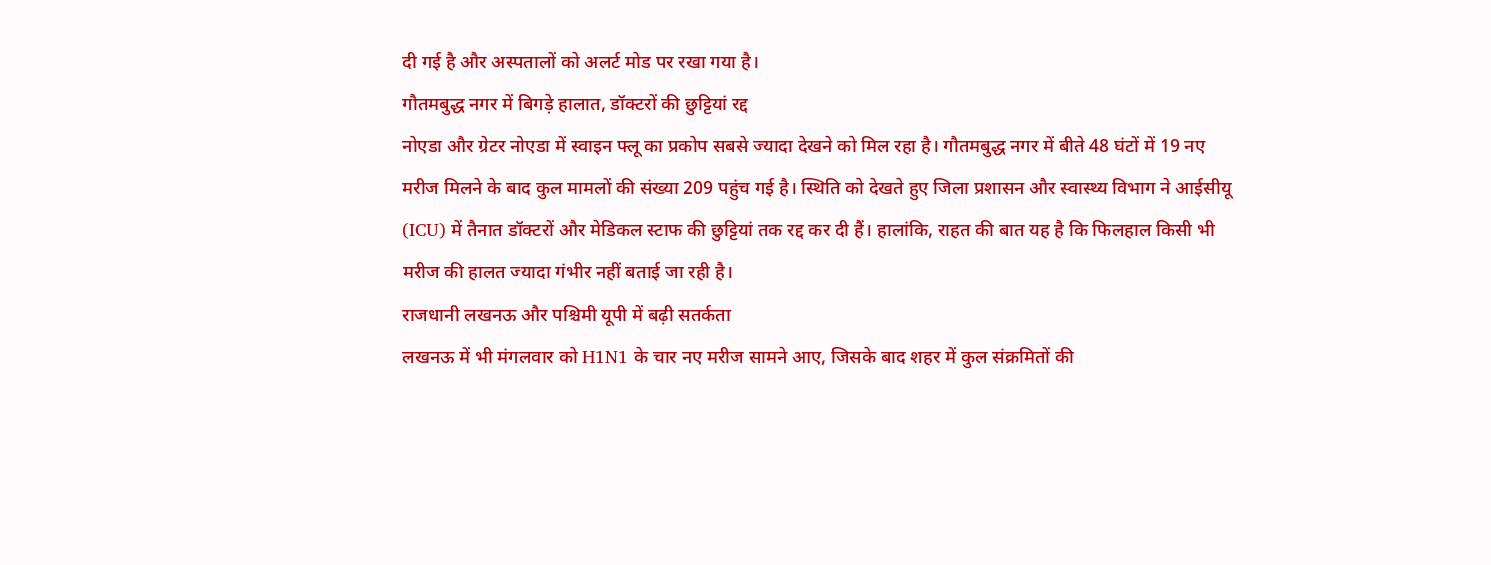दी गई है और अस्पतालों को अलर्ट मोड पर रखा गया है।
गौतमबुद्ध नगर में बिगड़े हालात, डॉक्टरों की छुट्टियां रद्द
नोएडा और ग्रेटर नोएडा में स्वाइन फ्लू का प्रकोप सबसे ज्यादा देखने को मिल रहा है। गौतमबुद्ध नगर में बीते 48 घंटों में 19 नए मरीज मिलने के बाद कुल मामलों की संख्या 209 पहुंच गई है। स्थिति को देखते हुए जिला प्रशासन और स्वास्थ्य विभाग ने आईसीयू (ICU) में तैनात डॉक्टरों और मेडिकल स्टाफ की छुट्टियां तक रद्द कर दी हैं। हालांकि, राहत की बात यह है कि फिलहाल किसी भी मरीज की हालत ज्यादा गंभीर नहीं बताई जा रही है।
राजधानी लखनऊ और पश्चिमी यूपी में बढ़ी सतर्कता
लखनऊ में भी मंगलवार को H1N1 के चार नए मरीज सामने आए, जिसके बाद शहर में कुल संक्रमितों की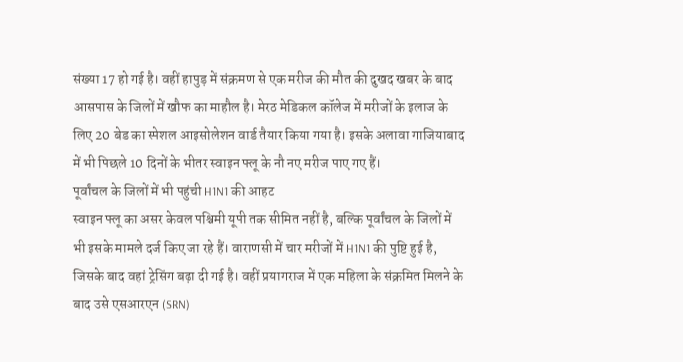संख्या 17 हो गई है। वहीं हापुड़ में संक्रमण से एक मरीज की मौत की दुखद खबर के बाद आसपास के जिलों में खौफ का माहौल है। मेरठ मेडिकल कॉलेज में मरीजों के इलाज के लिए 20 बेड का स्पेशल आइसोलेशन वार्ड तैयार किया गया है। इसके अलावा गाजियाबाद में भी पिछले 10 दिनों के भीतर स्वाइन फ्लू के नौ नए मरीज पाए गए हैं।
पूर्वांचल के जिलों में भी पहुंची H1N1 की आहट
स्वाइन फ्लू का असर केवल पश्चिमी यूपी तक सीमित नहीं है, बल्कि पूर्वांचल के जिलों में भी इसके मामले दर्ज किए जा रहे हैं। वाराणसी में चार मरीजों में H1N1 की पुष्टि हुई है, जिसके बाद वहां ट्रेसिंग बढ़ा दी गई है। वहीं प्रयागराज में एक महिला के संक्रमित मिलने के बाद उसे एसआरएन (SRN)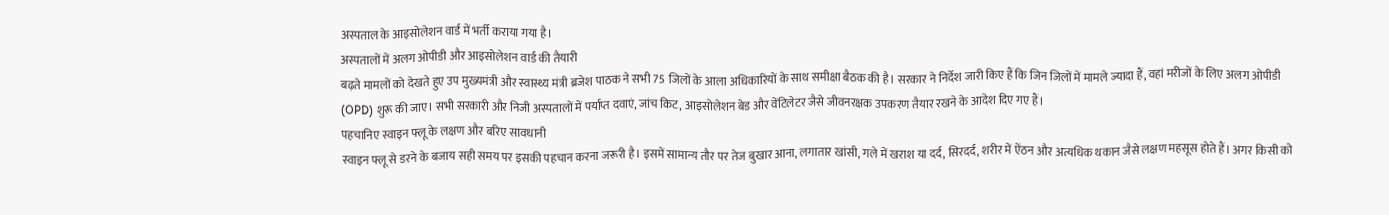अस्पताल के आइसोलेशन वार्ड में भर्ती कराया गया है।
अस्पतालों में अलग ओपीडी और आइसोलेशन वार्ड की तैयारी
बढ़ते मामलों को देखते हुए उप मुख्यमंत्री और स्वास्थ्य मंत्री ब्रजेश पाठक ने सभी 75 जिलों के आला अधिकारियों के साथ समीक्षा बैठक की है। सरकार ने निर्देश जारी किए हैं कि जिन जिलों में मामले ज्यादा हैं, वहां मरीजों के लिए अलग ओपीडी (OPD) शुरू की जाए। सभी सरकारी और निजी अस्पतालों में पर्याप्त दवाएं, जांच किट, आइसोलेशन बेड और वेंटिलेटर जैसे जीवनरक्षक उपकरण तैयार रखने के आदेश दिए गए हैं।
पहचानिए स्वाइन फ्लू के लक्षण और बरिए सावधानी
स्वाइन फ्लू से डरने के बजाय सही समय पर इसकी पहचान करना जरूरी है। इसमें सामान्य तौर पर तेज बुखार आना, लगातार खांसी, गले में खराश या दर्द, सिरदर्द, शरीर में ऐंठन और अत्यधिक थकान जैसे लक्षण महसूस होते हैं। अगर किसी को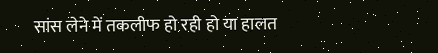सांस लेने में तकलीफ हो रही हो या हालत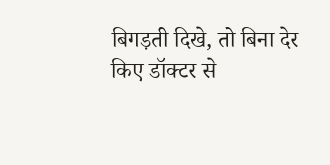बिगड़ती दिखे, तो बिना देर किए डॉक्टर से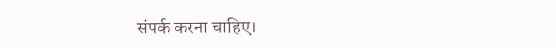संपर्क करना चाहिए।